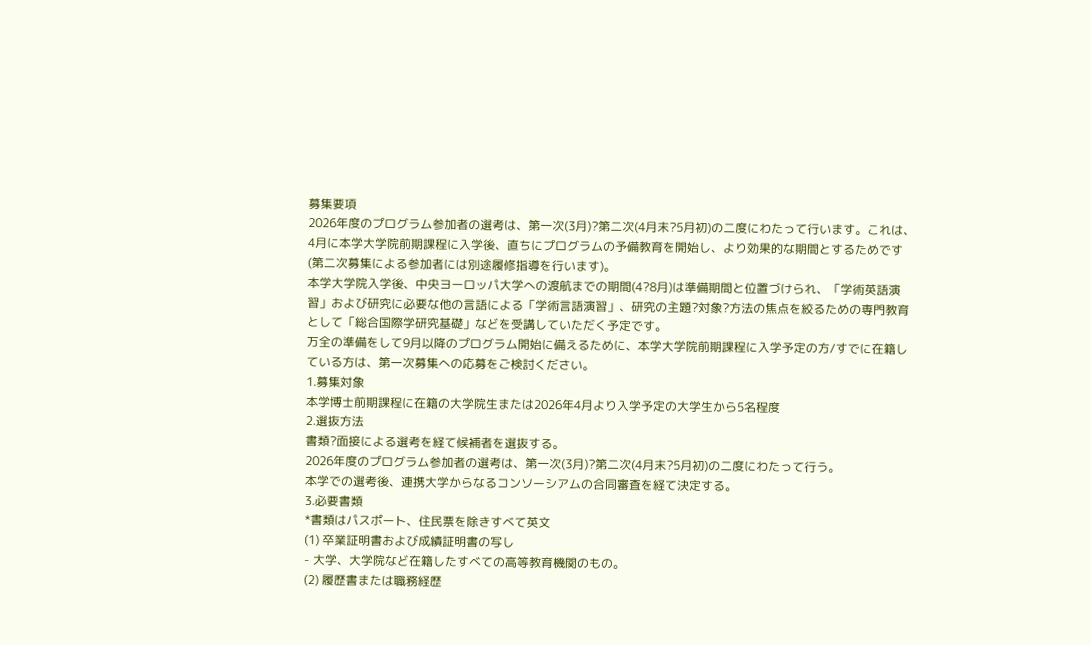募集要項
2026年度のプログラム参加者の選考は、第一次(3月)?第二次(4月末?5月初)の二度にわたって行います。これは、4月に本学大学院前期課程に入学後、直ちにプログラムの予備教育を開始し、より効果的な期間とするためです(第二次募集による参加者には別途履修指導を行います)。
本学大学院入学後、中央ヨーロッパ大学への渡航までの期間(4?8月)は準備期間と位置づけられ、「学術英語演習」および研究に必要な他の言語による「学術言語演習」、研究の主題?対象?方法の焦点を絞るための専門教育として「総合国際学研究基礎」などを受講していただく予定です。
万全の準備をして9月以降のプログラム開始に備えるために、本学大学院前期課程に入学予定の方/すでに在籍している方は、第一次募集への応募をご検討ください。
1.募集対象
本学博士前期課程に在籍の大学院生または2026年4月より入学予定の大学生から5名程度
2.選抜方法
書類?面接による選考を経て候補者を選抜する。
2026年度のプログラム参加者の選考は、第一次(3月)?第二次(4月末?5月初)の二度にわたって行う。
本学での選考後、連携大学からなるコンソーシアムの合同審査を経て決定する。
3.必要書類
*書類はパスポート、住民票を除きすべて英文
(1) 卒業証明書および成績証明書の写し
- 大学、大学院など在籍したすべての高等教育機関のもの。
(2) 履歴書または職務経歴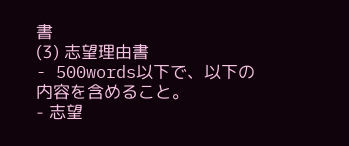書
(3) 志望理由書
- 500words以下で、以下の内容を含めること。
- 志望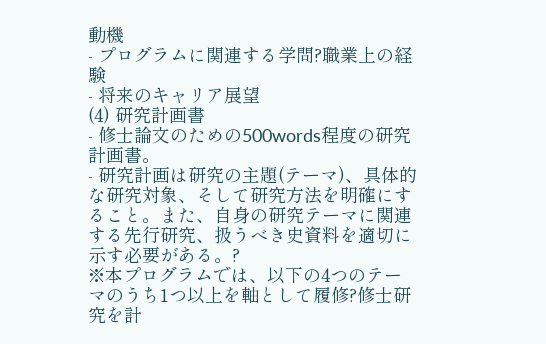動機
- プログラムに関連する学問?職業上の経験
- 将来のキャリア展望
(4) 研究計画書
- 修士論文のための500words程度の研究計画書。
- 研究計画は研究の主題(テーマ)、具体的な研究対象、そして研究方法を明確にすること。また、自身の研究テーマに関連する先行研究、扱うべき史資料を適切に示す必要がある。?
※本プログラムでは、以下の4つのテーマのうち1つ以上を軸として履修?修士研究を計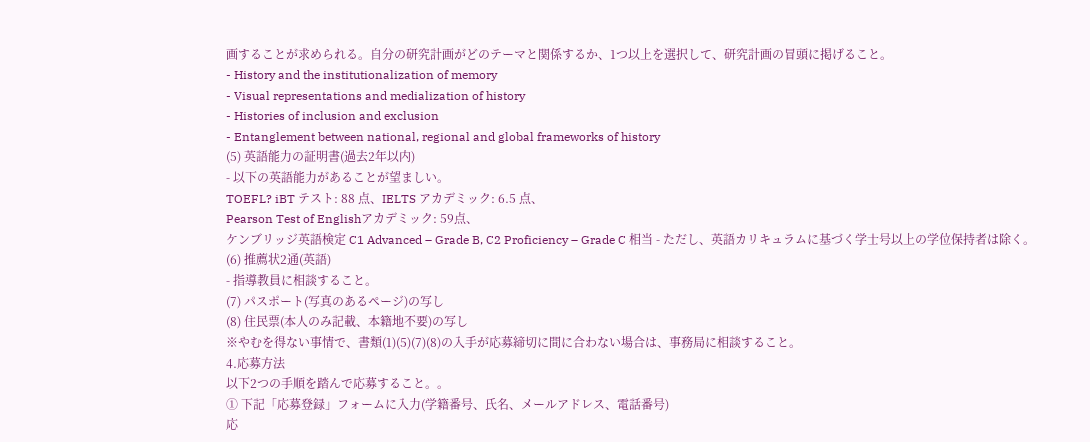画することが求められる。自分の研究計画がどのテーマと関係するか、1つ以上を選択して、研究計画の冒頭に掲げること。
- History and the institutionalization of memory
- Visual representations and medialization of history
- Histories of inclusion and exclusion
- Entanglement between national, regional and global frameworks of history
(5) 英語能力の証明書(過去2年以内)
- 以下の英語能力があることが望ましい。
TOEFL? iBT テスト: 88 点、IELTS アカデミック: 6.5 点、
Pearson Test of Englishアカデミック: 59点、
ケンブリッジ英語検定 C1 Advanced – Grade B, C2 Proficiency – Grade C 相当 - ただし、英語カリキュラムに基づく学士号以上の学位保持者は除く。
(6) 推薦状2通(英語)
- 指導教員に相談すること。
(7) パスポート(写真のあるページ)の写し
(8) 住民票(本人のみ記載、本籍地不要)の写し
※やむを得ない事情で、書類(1)(5)(7)(8)の入手が応募締切に間に合わない場合は、事務局に相談すること。
4.応募方法
以下2つの手順を踏んで応募すること。。
① 下記「応募登録」フォームに入力(学籍番号、氏名、メールアドレス、電話番号)
応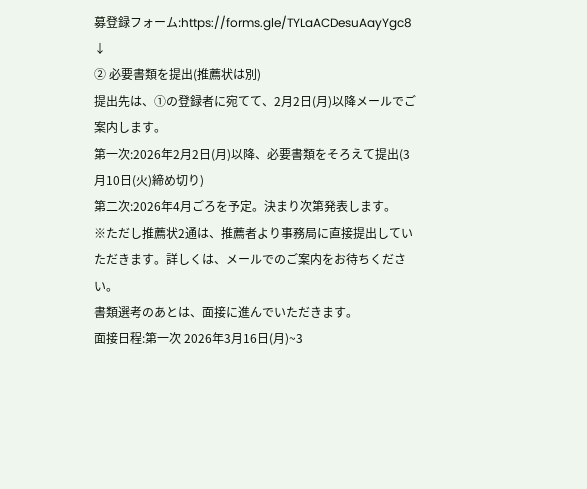募登録フォーム:https://forms.gle/TYLaACDesuAayYgc8
↓
② 必要書類を提出(推薦状は別)
提出先は、①の登録者に宛てて、2月2日(月)以降メールでご案内します。
第一次:2026年2月2日(月)以降、必要書類をそろえて提出(3月10日(火)締め切り)
第二次:2026年4月ごろを予定。決まり次第発表します。
※ただし推薦状2通は、推薦者より事務局に直接提出していただきます。詳しくは、メールでのご案内をお待ちください。
書類選考のあとは、面接に進んでいただきます。
面接日程:第一次 2026年3月16日(月)~3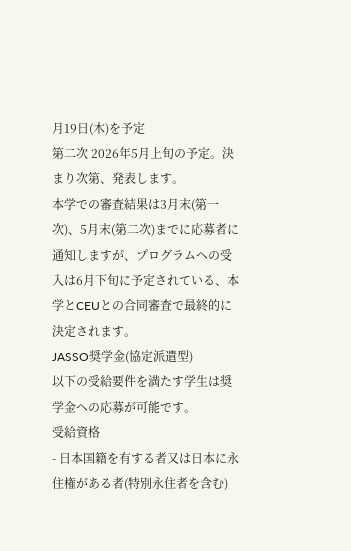月19日(木)を予定
第二次 2026年5月上旬の予定。決まり次第、発表します。
本学での審査結果は3月末(第一次)、5月末(第二次)までに応募者に通知しますが、プログラムへの受入は6月下旬に予定されている、本学とCEUとの合同審査で最終的に決定されます。
JASSO奨学金(協定派遣型)
以下の受給要件を満たす学生は奨学金への応募が可能です。
受給資格
- 日本国籍を有する者又は日本に永住権がある者(特別永住者を含む)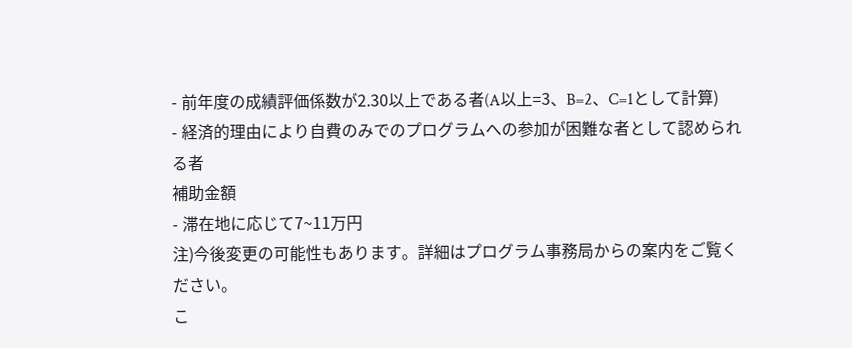- 前年度の成績評価係数が2.30以上である者(A以上=3、B=2、C=1として計算)
- 経済的理由により自費のみでのプログラムへの参加が困難な者として認められる者
補助金額
- 滞在地に応じて7~11万円
注)今後変更の可能性もあります。詳細はプログラム事務局からの案内をご覧ください。
こ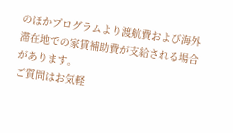のほかプログラムより渡航費および海外滞在地での家賃補助費が支給される場合があります。
ご質問はお気軽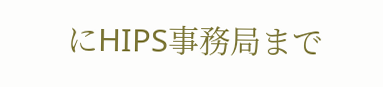にHIPS事務局まで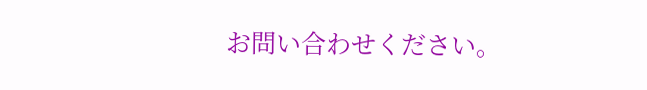お問い合わせください。